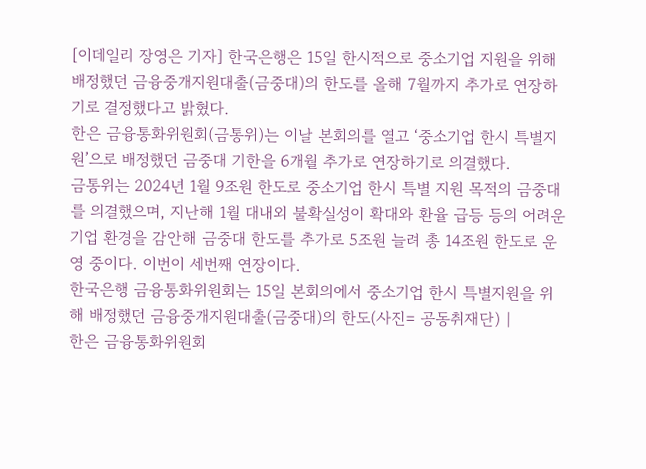[이데일리 장영은 기자] 한국은행은 15일 한시적으로 중소기업 지원을 위해 배정했던 금융중개지원대출(금중대)의 한도를 올해 7월까지 추가로 연장하기로 결정했다고 밝혔다.
한은 금융통화위원회(금통위)는 이날 본회의를 열고 ‘중소기업 한시 특별지원’으로 배정했던 금중대 기한을 6개월 추가로 연장하기로 의결했다.
금통위는 2024년 1월 9조원 한도로 중소기업 한시 특별 지원 목적의 금중대를 의결했으며, 지난해 1월 대내외 불확실성이 확대와 환율 급등 등의 어려운 기업 환경을 감안해 금중대 한도를 추가로 5조원 늘려 총 14조원 한도로 운영 중이다. 이번이 세번째 연장이다.
한국은행 금융통화위원회는 15일 본회의에서 중소기업 한시 특별지원을 위해 배정했던 금융중개지원대출(금중대)의 한도(사진= 공동취재단) |
한은 금융통화위원회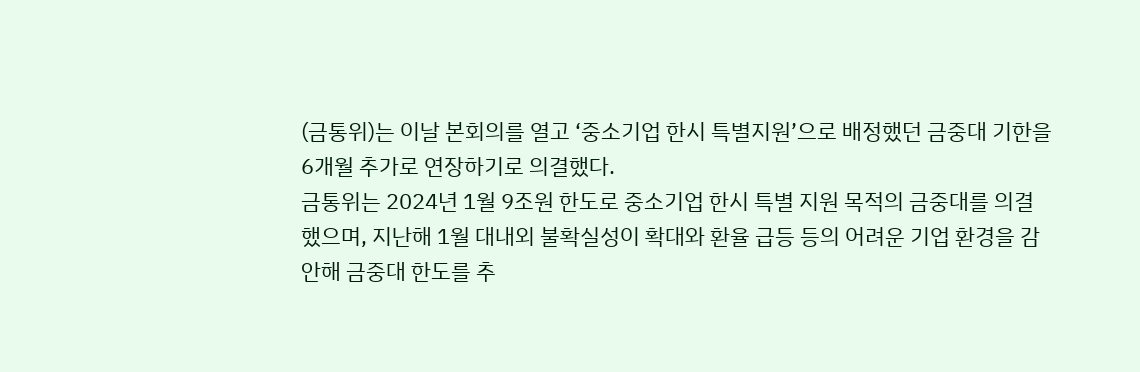(금통위)는 이날 본회의를 열고 ‘중소기업 한시 특별지원’으로 배정했던 금중대 기한을 6개월 추가로 연장하기로 의결했다.
금통위는 2024년 1월 9조원 한도로 중소기업 한시 특별 지원 목적의 금중대를 의결했으며, 지난해 1월 대내외 불확실성이 확대와 환율 급등 등의 어려운 기업 환경을 감안해 금중대 한도를 추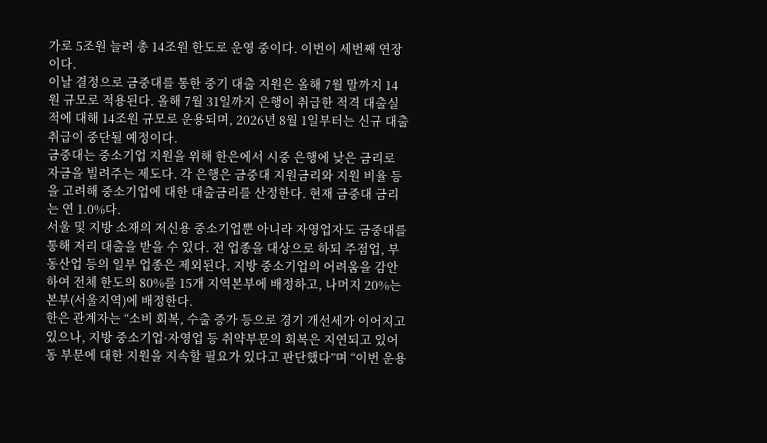가로 5조원 늘려 총 14조원 한도로 운영 중이다. 이번이 세번째 연장이다.
이날 결정으로 금중대를 통한 중기 대출 지원은 올해 7월 말까지 14원 규모로 적용된다. 올해 7월 31일까지 은행이 취급한 적격 대출실적에 대해 14조원 규모로 운용되며, 2026년 8월 1일부터는 신규 대출 취급이 중단될 예정이다.
금중대는 중소기업 지원을 위해 한은에서 시중 은행에 낮은 금리로 자금을 빌려주는 제도다. 각 은행은 금중대 지원금리와 지원 비율 등을 고려해 중소기업에 대한 대출금리를 산정한다. 현재 금중대 금리는 연 1.0%다.
서울 및 지방 소재의 저신용 중소기업뿐 아니라 자영업자도 금중대를 통해 저리 대출을 받을 수 있다. 전 업종을 대상으로 하되 주점업, 부동산업 등의 일부 업종은 제외된다. 지방 중소기업의 어려움을 감안하여 전체 한도의 80%를 15개 지역본부에 배정하고, 나머지 20%는 본부(서울지역)에 배정한다.
한은 관계자는 “소비 회복, 수출 증가 등으로 경기 개선세가 이어지고 있으나, 지방 중소기업·자영업 등 취약부문의 회복은 지연되고 있어 동 부문에 대한 지원을 지속할 필요가 있다고 판단했다”며 “이번 운용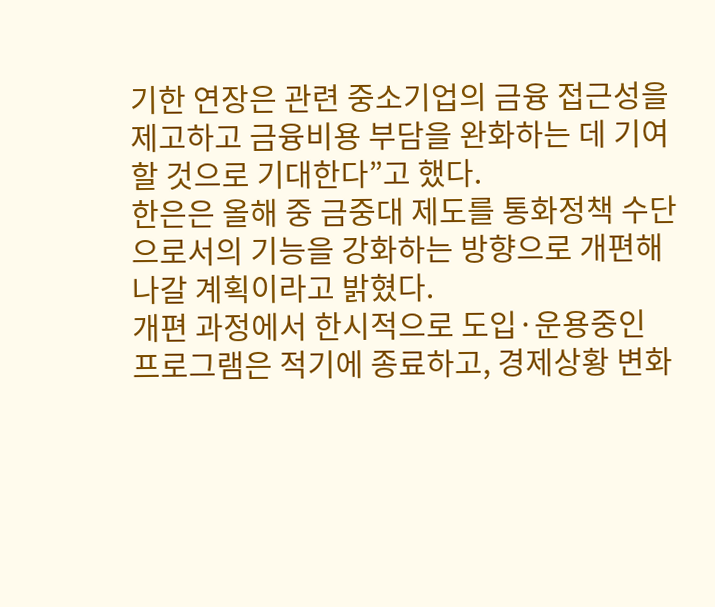기한 연장은 관련 중소기업의 금융 접근성을 제고하고 금융비용 부담을 완화하는 데 기여할 것으로 기대한다”고 했다.
한은은 올해 중 금중대 제도를 통화정책 수단으로서의 기능을 강화하는 방향으로 개편해 나갈 계획이라고 밝혔다.
개편 과정에서 한시적으로 도입·운용중인 프로그램은 적기에 종료하고, 경제상황 변화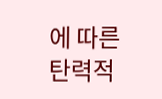에 따른 탄력적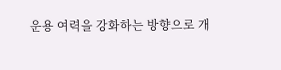운용 여력을 강화하는 방향으로 개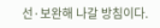선·보완해 나갈 방침이다.